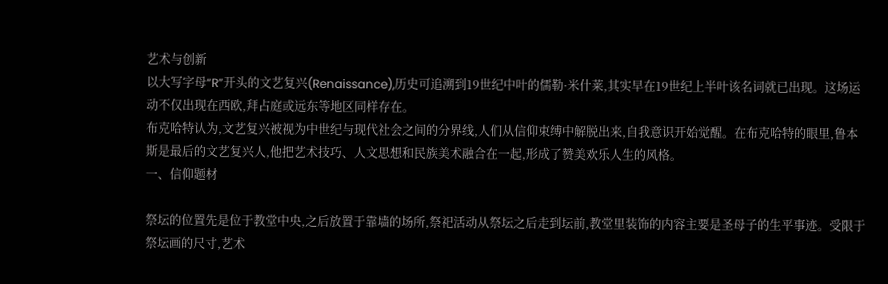艺术与创新
以大写字母“R”开头的文艺复兴(Renaissance),历史可追溯到19世纪中叶的儒勒·米什莱,其实早在19世纪上半叶该名词就已出现。这场运动不仅出现在西欧,拜占庭或远东等地区同样存在。
布克哈特认为,文艺复兴被视为中世纪与现代社会之间的分界线,人们从信仰束缚中解脱出来,自我意识开始觉醒。在布克哈特的眼里,鲁本斯是最后的文艺复兴人,他把艺术技巧、人文思想和民族美术融合在一起,形成了赞美欢乐人生的风格。
一、信仰题材

祭坛的位置先是位于教堂中央,之后放置于靠墙的场所,祭祀活动从祭坛之后走到坛前,教堂里装饰的内容主要是圣母子的生平事迹。受限于祭坛画的尺寸,艺术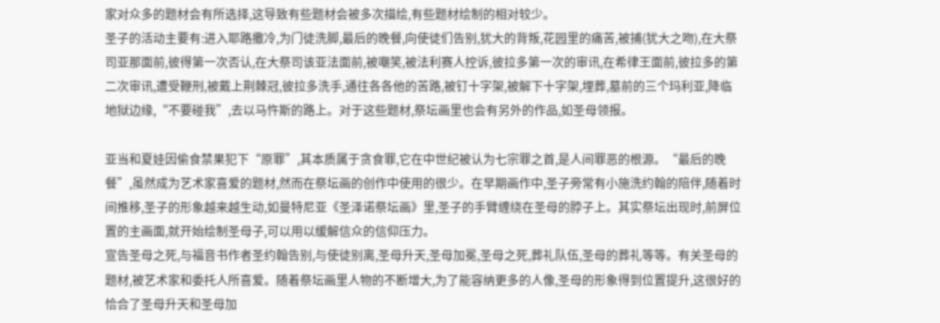家对众多的题材会有所选择,这导致有些题材会被多次描绘,有些题材绘制的相对较少。
圣子的活动主要有:进入耶路撒冷,为门徒洗脚,最后的晚餐,向使徒们告别,犹大的背叛,花园里的痛苦,被捕(犹大之吻),在大祭司亚那面前,彼得第一次否认,在大祭司该亚法面前,被嘲笑,被法利赛人控诉,彼拉多第一次的审讯,在希律王面前,彼拉多的第二次审讯,遭受鞭刑,被戴上荆棘冠,彼拉多洗手,通往各各他的苦路,被钉十字架,被解下十字架,埋葬,墓前的三个玛利亚,降临地狱边缘,“不要碰我”,去以马忤斯的路上。对于这些题材,祭坛画里也会有另外的作品,如圣母领报。

亚当和夏娃因偷食禁果犯下“原罪”,其本质属于贪食罪,它在中世纪被认为七宗罪之首,是人间罪恶的根源。“最后的晚餐”,虽然成为艺术家喜爱的题材,然而在祭坛画的创作中使用的很少。在早期画作中,圣子旁常有小施洗约翰的陪伴,随着时间推移,圣子的形象越来越生动,如曼特尼亚《圣泽诺祭坛画》里,圣子的手臂缠绕在圣母的脖子上。其实祭坛出现时,前屏位置的主画面,就开始绘制圣母子,可以用以缓解信众的信仰压力。
宣告圣母之死,与福音书作者圣约翰告别,与使徒别离,圣母升天,圣母加冕,圣母之死,葬礼队伍,圣母的葬礼等等。有关圣母的题材,被艺术家和委托人所喜爱。随着祭坛画里人物的不断增大,为了能容纳更多的人像,圣母的形象得到位置提升,这很好的恰合了圣母升天和圣母加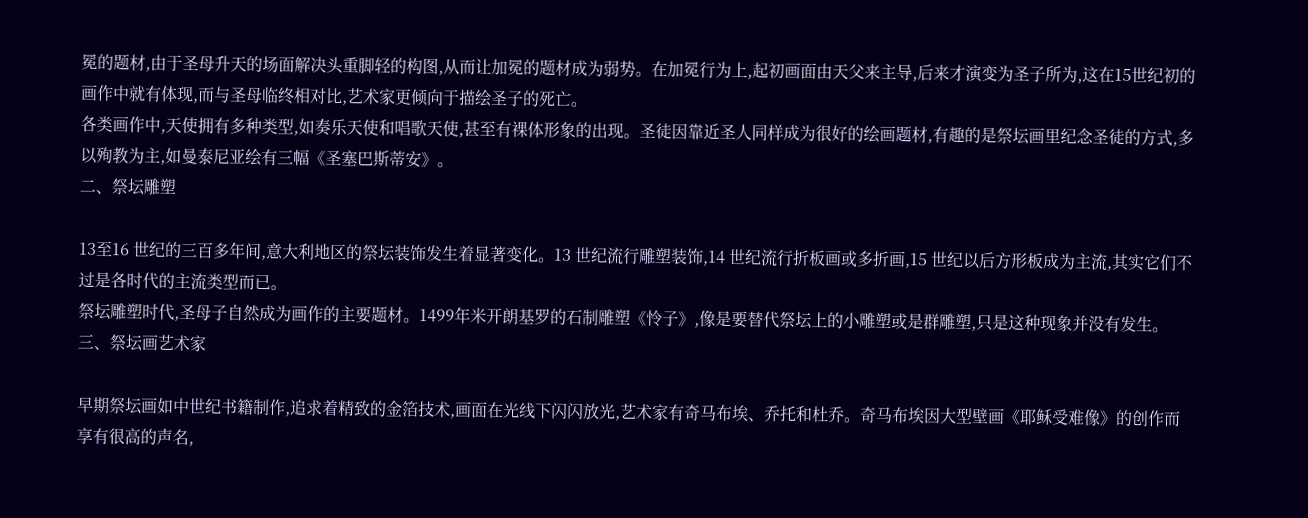冕的题材,由于圣母升天的场面解决头重脚轻的构图,从而让加冕的题材成为弱势。在加冕行为上,起初画面由天父来主导,后来才演变为圣子所为,这在15世纪初的画作中就有体现,而与圣母临终相对比,艺术家更倾向于描绘圣子的死亡。
各类画作中,天使拥有多种类型,如奏乐天使和唱歌天使,甚至有裸体形象的出现。圣徒因靠近圣人同样成为很好的绘画题材,有趣的是祭坛画里纪念圣徒的方式,多以殉教为主,如曼泰尼亚绘有三幅《圣塞巴斯蒂安》。
二、祭坛雕塑

13至16 世纪的三百多年间,意大利地区的祭坛装饰发生着显著变化。13 世纪流行雕塑装饰,14 世纪流行折板画或多折画,15 世纪以后方形板成为主流,其实它们不过是各时代的主流类型而已。
祭坛雕塑时代,圣母子自然成为画作的主要题材。1499年米开朗基罗的石制雕塑《怜子》,像是要替代祭坛上的小雕塑或是群雕塑,只是这种现象并没有发生。
三、祭坛画艺术家

早期祭坛画如中世纪书籍制作,追求着精致的金箔技术,画面在光线下闪闪放光,艺术家有奇马布埃、乔托和杜乔。奇马布埃因大型壁画《耶稣受难像》的创作而享有很高的声名,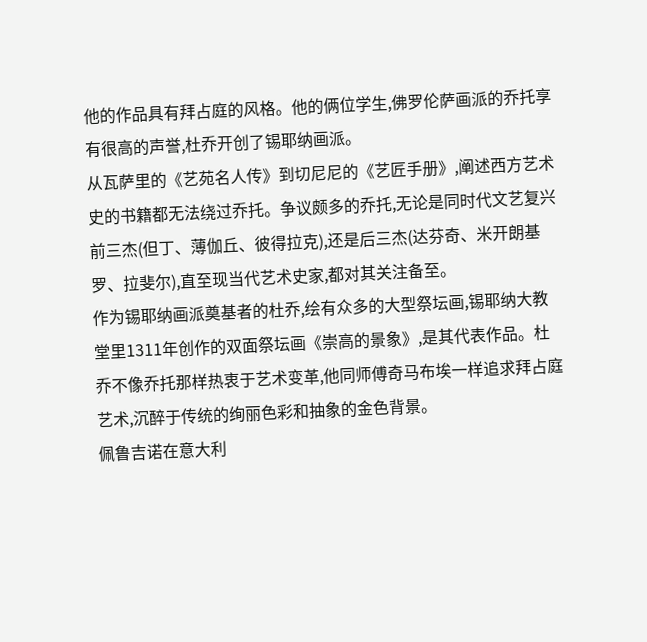他的作品具有拜占庭的风格。他的俩位学生,佛罗伦萨画派的乔托享有很高的声誉,杜乔开创了锡耶纳画派。
从瓦萨里的《艺苑名人传》到切尼尼的《艺匠手册》,阐述西方艺术史的书籍都无法绕过乔托。争议颇多的乔托,无论是同时代文艺复兴前三杰(但丁、薄伽丘、彼得拉克),还是后三杰(达芬奇、米开朗基罗、拉斐尔),直至现当代艺术史家,都对其关注备至。
作为锡耶纳画派奠基者的杜乔,绘有众多的大型祭坛画,锡耶纳大教堂里1311年创作的双面祭坛画《崇高的景象》,是其代表作品。杜乔不像乔托那样热衷于艺术变革,他同师傅奇马布埃一样追求拜占庭艺术,沉醉于传统的绚丽色彩和抽象的金色背景。
佩鲁吉诺在意大利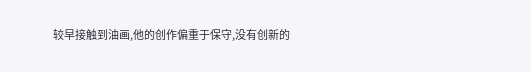较早接触到油画,他的创作偏重于保守,没有创新的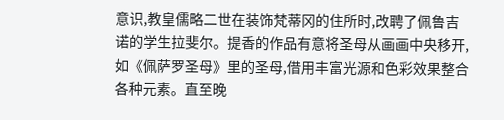意识,教皇儒略二世在装饰梵蒂冈的住所时,改聘了佩鲁吉诺的学生拉斐尔。提香的作品有意将圣母从画画中央移开,如《佩萨罗圣母》里的圣母,借用丰富光源和色彩效果整合各种元素。直至晚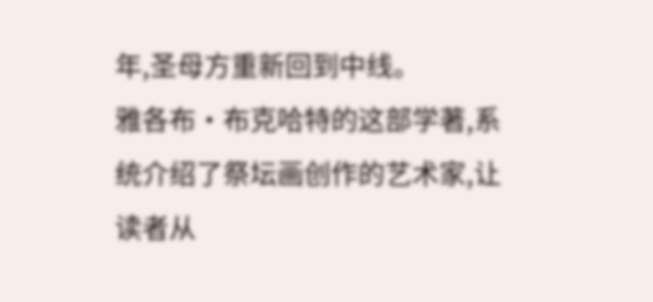年,圣母方重新回到中线。
雅各布·布克哈特的这部学著,系统介绍了祭坛画创作的艺术家,让读者从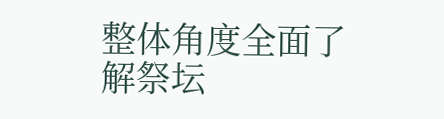整体角度全面了解祭坛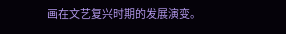画在文艺复兴时期的发展演变。